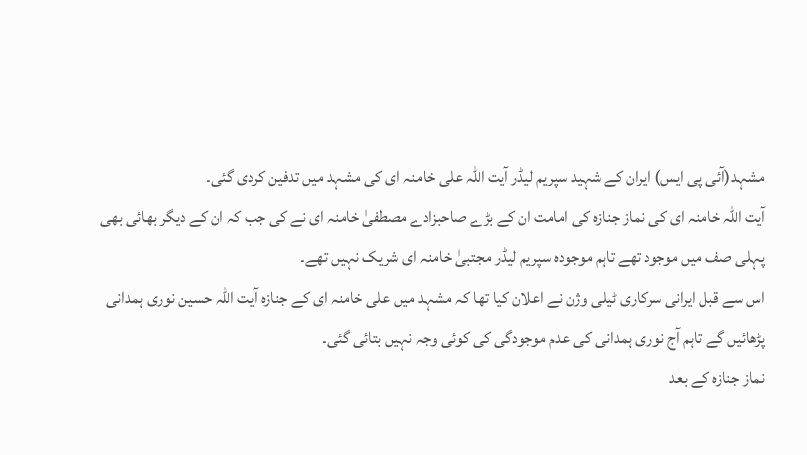مشہد(آئی پی ایس) ایران کے شہید سپریم لیڈر آیت اللہ علی خامنہ ای کی مشہد میں تدفین کردی گئی۔
آیت اللہ خامنہ ای کی نماز جنازہ کی امامت ان کے بڑے صاحبزادے مصطفیٰ خامنہ ای نے کی جب کہ ان کے دیگر بھائی بھی پہلی صف میں موجود تھے تاہم موجودہ سپریم لیڈر مجتبیٰ خامنہ ای شریک نہیں تھے۔
اس سے قبل ایرانی سرکاری ٹیلی وژن نے اعلان کیا تھا کہ مشہد میں علی خامنہ ای کے جنازہ آیت اللہ حسین نوری ہمدانی پڑھائیں گے تاہم آج نوری ہمدانی کی عدم موجودگی کی کوئی وجہ نہیں بتائی گئی۔
نماز جنازہ کے بعد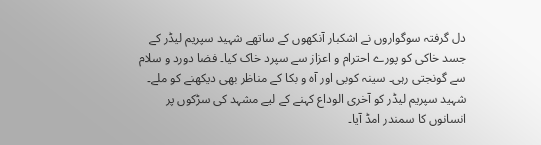دل گرفتہ سوگواروں نے اشکبار آنکھوں کے ساتھے شہید سپریم لیڈر کے جسد خاکی کو پورے احترام و اعزاز سے سپرد خاک کیا۔ فضا دورد و سلام سے گونجتی رہی۔ سینہ کوبی اور آہ و بکا کے مناظر بھی دیکھنے کو ملے۔
شہید سپریم لیڈر کو آخری الوداع کہنے کے لیے مشہد کی سڑکوں پر انسانوں کا سمندر امڈ آیا۔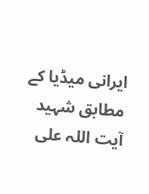ایرانی میڈیا کے مطابق شہید آیت اللہ علی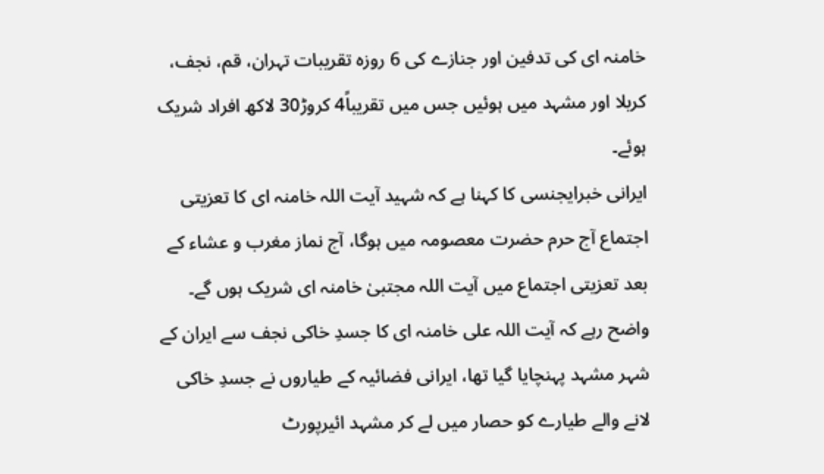خامنہ ای کی تدفین اور جنازے کی 6 روزہ تقریبات تہران، قم، نجف، کربلا اور مشہد میں ہوئیں جس میں تقریباً4 کروڑ30 لاکھ افراد شریک ہوئے۔
ایرانی خبرایجنسی کا کہنا ہے کہ شہید آیت اللہ خامنہ ای کا تعزیتی اجتماع آج حرم حضرت معصومہ میں ہوگا، آج نماز مغرب و عشاء کے بعد تعزیتی اجتماع میں آیت اللہ مجتبیٰ خامنہ ای شریک ہوں گے۔
واضح رہے کہ آیت اللہ علی خامنہ ای کا جسدِ خاکی نجف سے ایران کے شہر مشہد پہنچایا گیا تھا، ایرانی فضائیہ کے طیاروں نے جسدِ خاکی لانے والے طیارے کو حصار میں لے کر مشہد ائیرپورٹ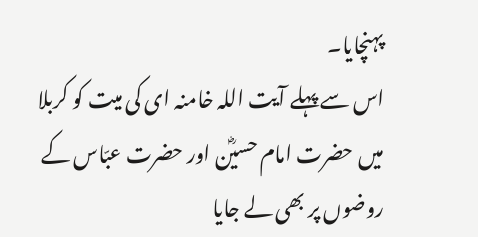پہنچایا۔
اس سے پہلے آیت اللہ خامنہ ای کی میت کو کربلا میں حضرت امام حسیؓن اور حضرت عبّاس کے روضوں پر بھی لے جایا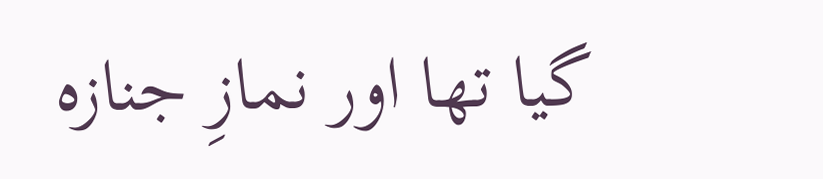گیا تھا اور نمازِ جنازہ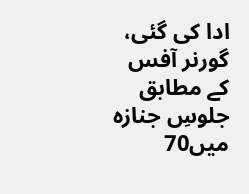ادا کی گئی، گورنر آفس کے مطابق جلوسِ جنازہ میں70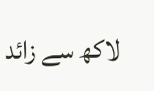لاکھ سے زائد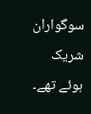سوگواران شریک ہوئے تھے۔